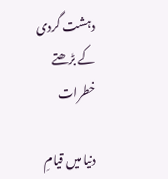دہشت گردی کے بڑھتے خطرات

دنیا میں قیامِ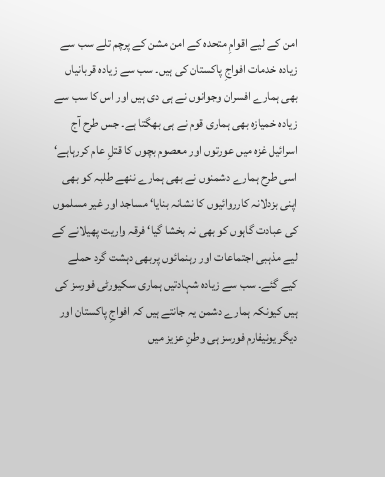امن کے لیے اقوامِ متحدہ کے امن مشن کے پرچم تلے سب سے زیادہ خدمات افواجِ پاکستان کی ہیں۔ سب سے زیادہ قربانیاں بھی ہمارے افسران وجوانوں نے ہی دی ہیں اور اس کا سب سے زیادہ خمیازہ بھی ہماری قوم نے ہی بھگتا ہے۔ جس طرح آج اسرائیل غزہ میں عورتوں اور معصوم بچوں کا قتلِ عام کررہاہے‘ اسی طرح ہمارے دشمنوں نے بھی ہمارے ننھے طلبہ کو بھی اپنی بزدلانہ کارروائیوں کا نشانہ بنایا‘ مساجد اور غیر مسلموں کی عبادت گاہوں کو بھی نہ بخشا گیا‘ فرقہ واریت پھیلانے کے لیے مذہبی اجتماعات اور رہنمائوں پربھی دہشت گرد حملے کیے گئے۔ سب سے زیادہ شہادتیں ہماری سکیورٹی فورسز کی ہیں کیونکہ ہمارے دشمن یہ جانتے ہیں کہ افواجِ پاکستان اور دیگر یونیفارم فورسز ہی وطنِ عزیز میں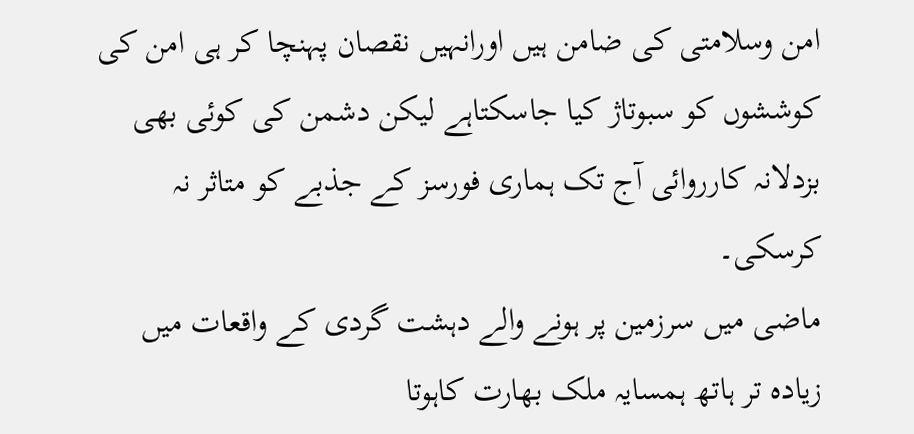امن وسلامتی کی ضامن ہیں اورانہیں نقصان پہنچا کر ہی امن کی کوششوں کو سبوتاژ کیا جاسکتاہے لیکن دشمن کی کوئی بھی بزدلانہ کارروائی آج تک ہماری فورسز کے جذبے کو متاثر نہ کرسکی۔
ماضی میں سرزمین پر ہونے والے دہشت گردی کے واقعات میں زیادہ تر ہاتھ ہمسایہ ملک بھارت کاہوتا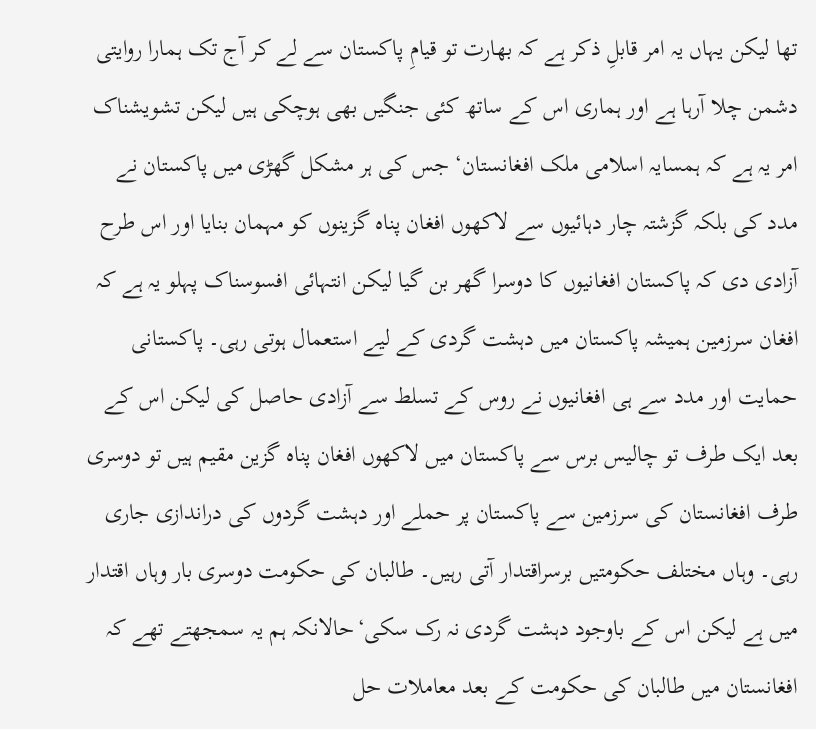تھا لیکن یہاں یہ امر قابلِ ذکر ہے کہ بھارت تو قیامِ پاکستان سے لے کر آج تک ہمارا روایتی دشمن چلا آرہا ہے اور ہماری اس کے ساتھ کئی جنگیں بھی ہوچکی ہیں لیکن تشویشناک امر یہ ہے کہ ہمسایہ اسلامی ملک افغانستان‘ جس کی ہر مشکل گھڑی میں پاکستان نے مدد کی بلکہ گزشتہ چار دہائیوں سے لاکھوں افغان پناہ گزینوں کو مہمان بنایا اور اس طرح آزادی دی کہ پاکستان افغانیوں کا دوسرا گھر بن گیا لیکن انتہائی افسوسناک پہلو یہ ہے کہ افغان سرزمین ہمیشہ پاکستان میں دہشت گردی کے لیے استعمال ہوتی رہی۔ پاکستانی حمایت اور مدد سے ہی افغانیوں نے روس کے تسلط سے آزادی حاصل کی لیکن اس کے بعد ایک طرف تو چالیس برس سے پاکستان میں لاکھوں افغان پناہ گزین مقیم ہیں تو دوسری طرف افغانستان کی سرزمین سے پاکستان پر حملے اور دہشت گردوں کی دراندازی جاری رہی۔ وہاں مختلف حکومتیں برسراقتدار آتی رہیں۔ طالبان کی حکومت دوسری بار وہاں اقتدار میں ہے لیکن اس کے باوجود دہشت گردی نہ رک سکی‘حالانکہ ہم یہ سمجھتے تھے کہ افغانستان میں طالبان کی حکومت کے بعد معاملات حل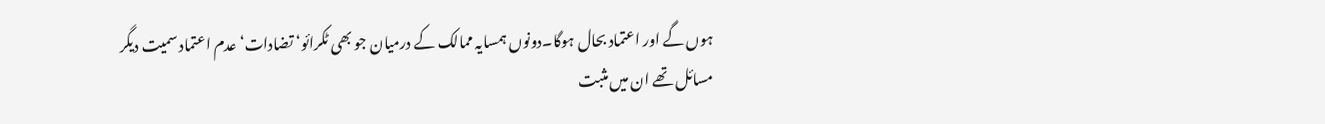ہوں گے اور اعتماد بحال ہوگا۔دونوں ہمسایہ ممالک کے درمیان جو بھی ٹکرائو‘ تضادات‘ عدم اعتماد سمیت دیگر مسائل تھے ان میں مثبت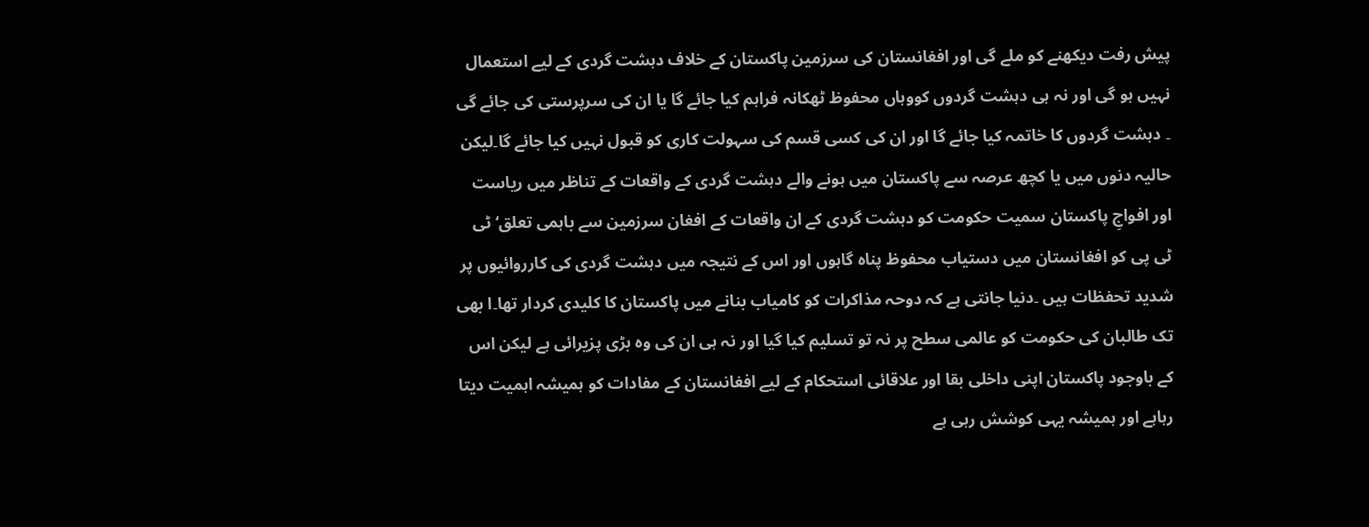پیش رفت دیکھنے کو ملے گی اور افغانستان کی سرزمین پاکستان کے خلاف دہشت گردی کے لیے استعمال نہیں ہو گی اور نہ ہی دہشت گردوں کووہاں محفوظ ٹھکانہ فراہم کیا جائے گا یا ان کی سرپرستی کی جائے گی ۔ دہشت گردوں کا خاتمہ کیا جائے گا اور ان کی کسی قسم کی سہولت کاری کو قبول نہیں کیا جائے گا۔لیکن حالیہ دنوں میں یا کچھ عرصہ سے پاکستان میں ہونے والے دہشت گردی کے واقعات کے تناظر میں ریاست اور افواجِ پاکستان سمیت حکومت کو دہشت گردی کے ان واقعات کے افغان سرزمین سے باہمی تعلق‘ ٹی ٹی پی کو افغانستان میں دستیاب محفوظ پناہ گاہوں اور اس کے نتیجہ میں دہشت گردی کی کارروائیوں پر شدید تحفظات ہیں ۔دنیا جانتی ہے کہ دوحہ مذاکرات کو کامیاب بنانے میں پاکستان کا کلیدی کردار تھا۔ا بھی تک طالبان کی حکومت کو عالمی سطح پر نہ تو تسلیم کیا گیا اور نہ ہی ان کی وہ بڑی پزیرائی ہے لیکن اس کے باوجود پاکستان اپنی داخلی بقا اور علاقائی استحکام کے لیے افغانستان کے مفادات کو ہمیشہ اہمیت دیتا رہاہے اور ہمیشہ یہی کوشش رہی ہے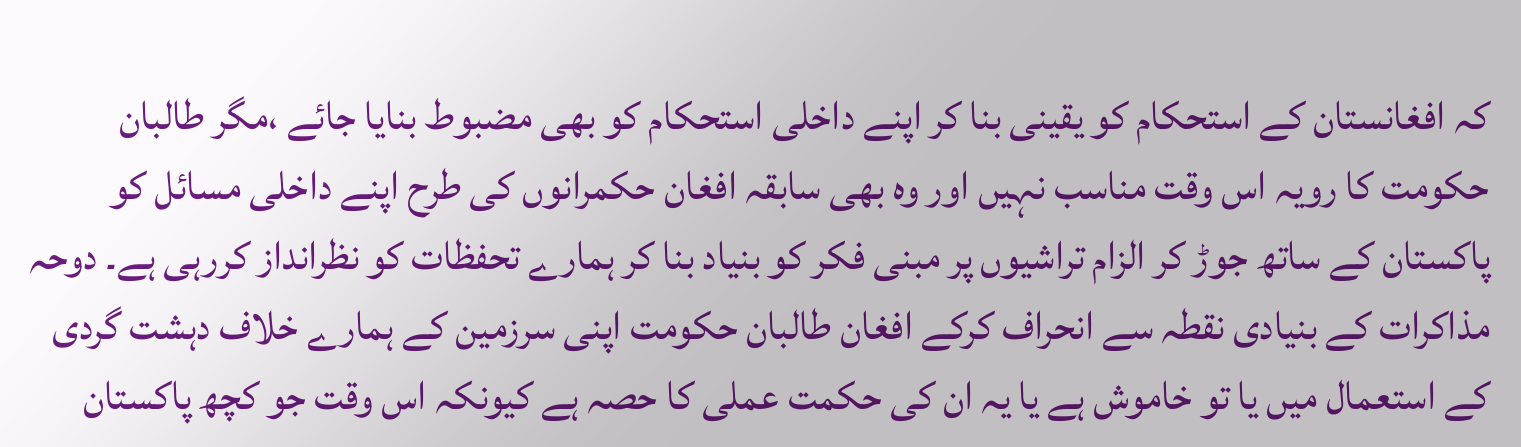کہ افغانستان کے استحکام کو یقینی بنا کر اپنے داخلی استحکام کو بھی مضبوط بنایا جائے ،مگر طالبان حکومت کا رویہ اس وقت مناسب نہیں اور وہ بھی سابقہ افغان حکمرانوں کی طرح اپنے داخلی مسائل کو پاکستان کے ساتھ جوڑ کر الزام تراشیوں پر مبنی فکر کو بنیاد بنا کر ہمارے تحفظات کو نظرانداز کررہی ہے۔ دوحہ مذاکرات کے بنیادی نقطہ سے انحراف کرکے افغان طالبان حکومت اپنی سرزمین کے ہمارے خلاف دہشت گردی کے استعمال میں یا تو خاموش ہے یا یہ ان کی حکمت عملی کا حصہ ہے کیونکہ اس وقت جو کچھ پاکستان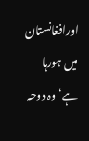اورافغانستان میں ہورہا ہے‘ وہ دوحہ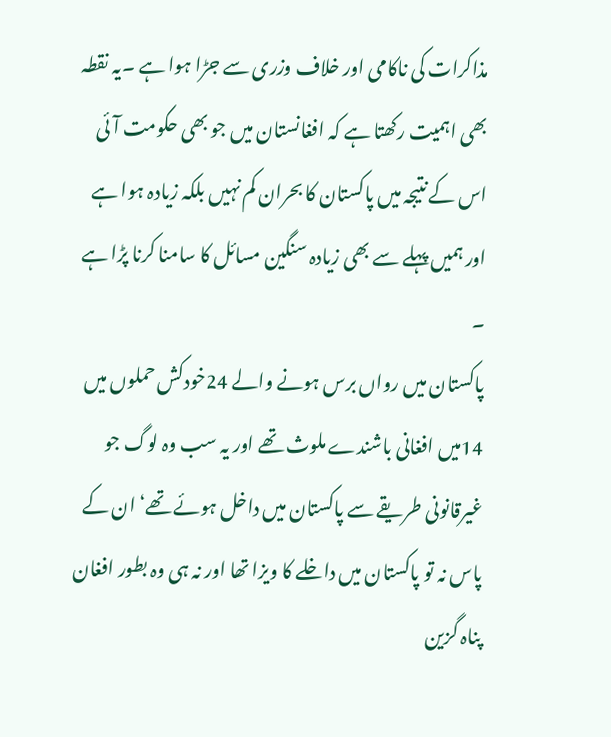مذاکرات کی ناکامی اور خلاف وزری سے جڑا ہوا ہے ۔یہ نقطہ بھی اہمیت رکھتا ہے کہ افغانستان میں جو بھی حکومت آئی اس کے نتیجہ میں پاکستان کا بحران کم نہیں بلکہ زیادہ ہوا ہے اور ہمیں پہلے سے بھی زیادہ سنگین مسائل کا سامنا کرنا پڑا ہے ۔
پاکستان میں رواں برس ہونے والے 24خودکش حملوں میں 14میں افغانی باشندے ملوث تھے اور یہ سب وہ لوگ جو غیرقانونی طریقے سے پاکستان میں داخل ہوئے تھے‘ ان کے پاس نہ تو پاکستان میں داخلے کا ویزا تھا اور نہ ہی وہ بطور افغان پناہ گزین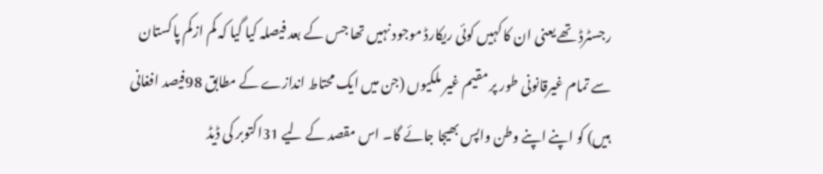رجسٹرڈ تھے یعنی ان کا کہیں کوئی ریکارڈ موجود نہیں تھا جس کے بعد فیصلہ کیا گیا کہ کم ازکم پاکستان سے تمام غیرقانونی طور پر مقیم غیر ملکیوں (جن میں ایک محتاط اندازے کے مطابق 98فیصد افغانی ہیں) کو اپنے اپنے وطن واپس بھیجا جائے گا۔ اس مقصد کے لیے 31اکتوبر کی ڈیڈ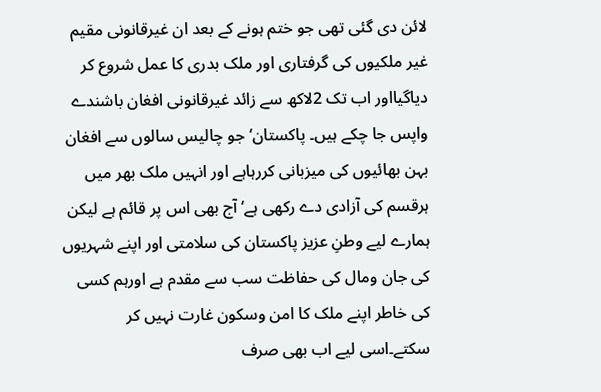لائن دی گئی تھی جو ختم ہونے کے بعد ان غیرقانونی مقیم غیر ملکیوں کی گرفتاری اور ملک بدری کا عمل شروع کر دیاگیااور اب تک 2لاکھ سے زائد غیرقانونی افغان باشندے واپس جا چکے ہیں۔ پاکستان‘ جو چالیس سالوں سے افغان بہن بھائیوں کی میزبانی کررہاہے اور انہیں ملک بھر میں ہرقسم کی آزادی دے رکھی ہے‘ آج بھی اس پر قائم ہے لیکن ہمارے لیے وطنِ عزیز پاکستان کی سلامتی اور اپنے شہریوں کی جان ومال کی حفاظت سب سے مقدم ہے اورہم کسی کی خاطر اپنے ملک کا امن وسکون غارت نہیں کر سکتے۔اسی لیے اب بھی صرف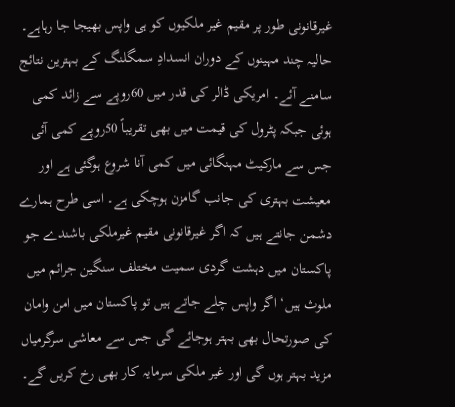غیرقانونی طور پر مقیم غیر ملکیوں کو ہی واپس بھیجا جا رہاہے۔
حالیہ چند مہینوں کے دوران انسدادِ سمگلنگ کے بہترین نتائج سامنے آئے۔ امریکی ڈالر کی قدر میں 60روپے سے زائد کمی ہوئی جبکہ پٹرول کی قیمت میں بھی تقریباً 50روپے کمی آئی جس سے مارکیٹ مہنگائی میں کمی آنا شروع ہوگئی ہے اور معیشت بہتری کی جانب گامزن ہوچکی ہے۔ اسی طرح ہمارے دشمن جانتے ہیں کہ اگر غیرقانونی مقیم غیرملکی باشندے جو پاکستان میں دہشت گردی سمیت مختلف سنگین جرائم میں ملوث ہیں‘ اگر واپس چلے جاتے ہیں تو پاکستان میں امن وامان کی صورتحال بھی بہتر ہوجائے گی جس سے معاشی سرگرمیاں مزید بہتر ہوں گی اور غیر ملکی سرمایہ کار بھی رخ کریں گے۔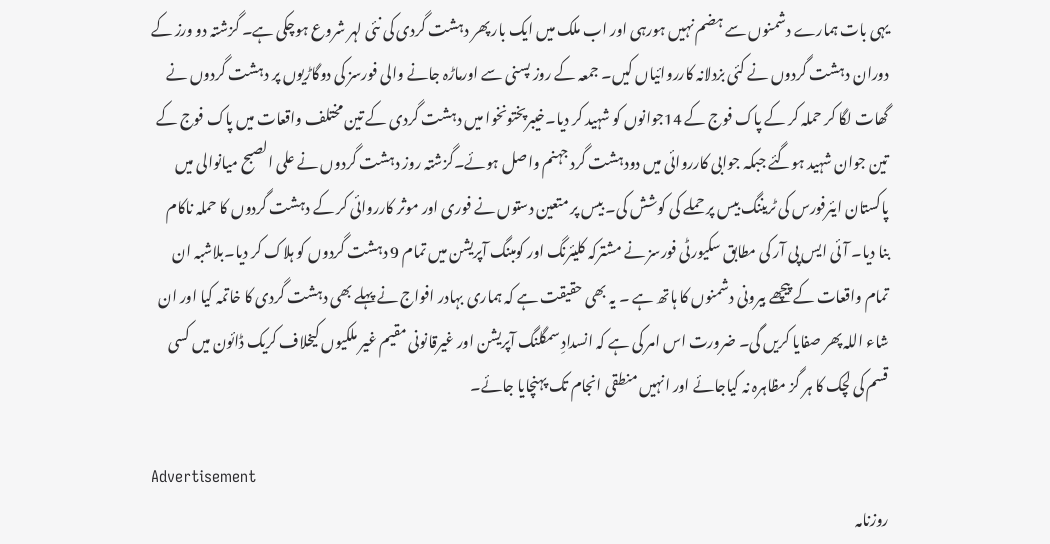یہی بات ہمارے دشمنوں سے ہضم نہیں ہورہی اور اب ملک میں ایک بار پھر دہشت گردی کی نئی لہر شروع ہوچکی ہے۔ گزشتہ دو ورز کے دوران دہشت گردوں نے کئی بزدلانہ کارروائیاں کیں۔ جمعہ کے روز پسنی سے اورماڑہ جانے والی فورسز کی دوگاڑیوں پر دہشت گردوں نے گھات لگا کر حملہ کر کے پاک فوج کے 14جوانوں کو شہید کر دیا۔خیبرپختونخوا میں دہشت گردی کے تین مختلف واقعات میں پاک فوج کے تین جوان شہید ہوگئے جبکہ جوابی کارروائی میں دودہشت گرد جہنم واصل ہوئے۔گزشتہ روز دہشت گردوں نے علی الصبح میانوالی میں پاکستان ایئرفورس کی ٹریننگ بیس پر حملے کی کوشش کی۔ بیس پر متعین دستوں نے فوری اور موثر کارروائی کر کے دہشت گردوں کا حملہ ناکام بنا دیا۔ آئی ایس پی آر کی مطابق سکیورٹی فورسز نے مشترکہ کلیئرنگ اور کومبنگ آپریشن میں تمام 9 دہشت گردوں کو ہلاک کر دیا۔بلاشبہ ان تمام واقعات کے پیچھے بیرونی دشمنوں کا ہاتھ ہے ۔ یہ بھی حقیقت ہے کہ ہماری بہادر افواج نے پہلے بھی دہشت گردی کا خاتمہ کیا اور ان شاء اللہ پھر صفایا کریں گی۔ ضرورت اس امر کی ہے کہ انسدادِ سمگلنگ آپریشن اور غیرقانونی مقیم غیر ملکیوں کیخلاف کریک ڈائون میں کسی قسم کی لچک کا ہر گز مظاہرہ نہ کیاجائے اور انہیں منطقی انجام تک پہنچایا جائے۔

Advertisement
روزنامہ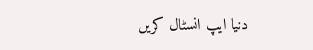دنیا ایپ انسٹال کریں